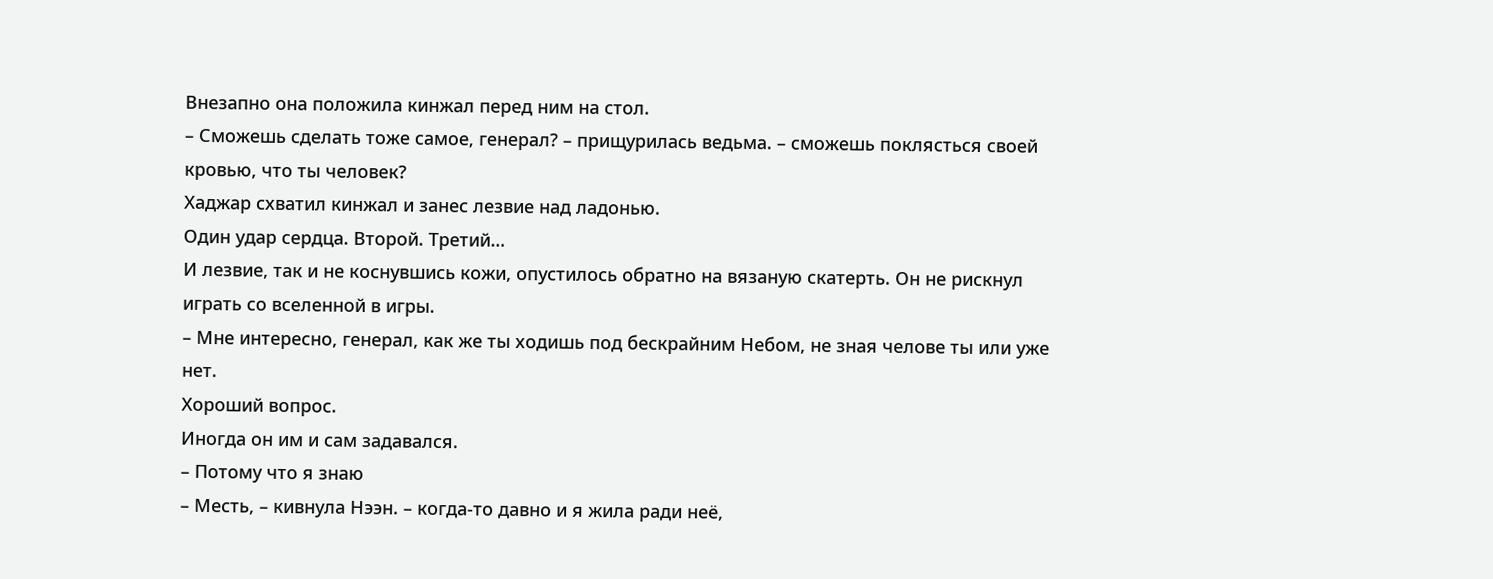Внезапно она положила кинжал перед ним на стол.
– Сможешь сделать тоже самое, генерал? – прищурилась ведьма. – сможешь поклясться своей кровью, что ты человек?
Хаджар схватил кинжал и занес лезвие над ладонью.
Один удар сердца. Второй. Третий…
И лезвие, так и не коснувшись кожи, опустилось обратно на вязаную скатерть. Он не рискнул играть со вселенной в игры.
– Мне интересно, генерал, как же ты ходишь под бескрайним Небом, не зная челове ты или уже нет.
Хороший вопрос.
Иногда он им и сам задавался.
– Потому что я знаю
– Месть, – кивнула Нээн. – когда-то давно и я жила ради неё,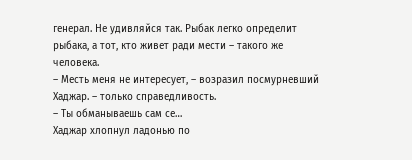генерал. Не удивляйся так. Рыбак легко определит рыбака, а тот, кто живет ради мести – такого же человека.
– Месть меня не интересует, – возразил посмурневший Хаджар. – только справедливость.
– Ты обманываешь сам се…
Хаджар хлопнул ладонью по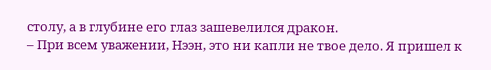столу, а в глубине его глаз зашевелился дракон.
– При всем уважении, Нээн, это ни капли не твое дело. Я пришел к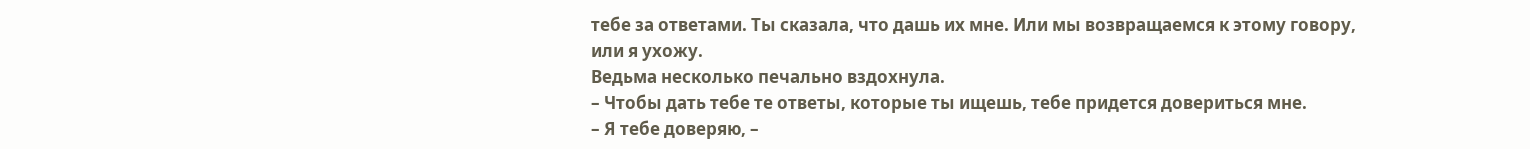тебе за ответами. Ты сказала, что дашь их мне. Или мы возвращаемся к этому говору, или я ухожу.
Ведьма несколько печально вздохнула.
– Чтобы дать тебе те ответы, которые ты ищешь, тебе придется довериться мне.
– Я тебе доверяю, –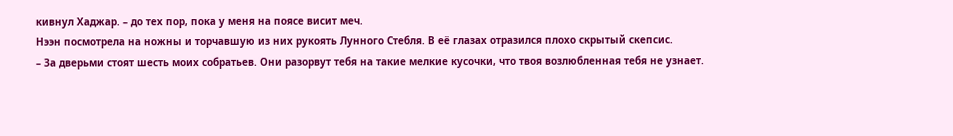кивнул Хаджар. – до тех пор, пока у меня на поясе висит меч.
Нээн посмотрела на ножны и торчавшую из них рукоять Лунного Стебля. В её глазах отразился плохо скрытый скепсис.
– За дверьми стоят шесть моих собратьев. Они разорвут тебя на такие мелкие кусочки, что твоя возлюбленная тебя не узнает.